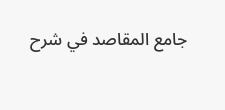جامع المقاصد في شرح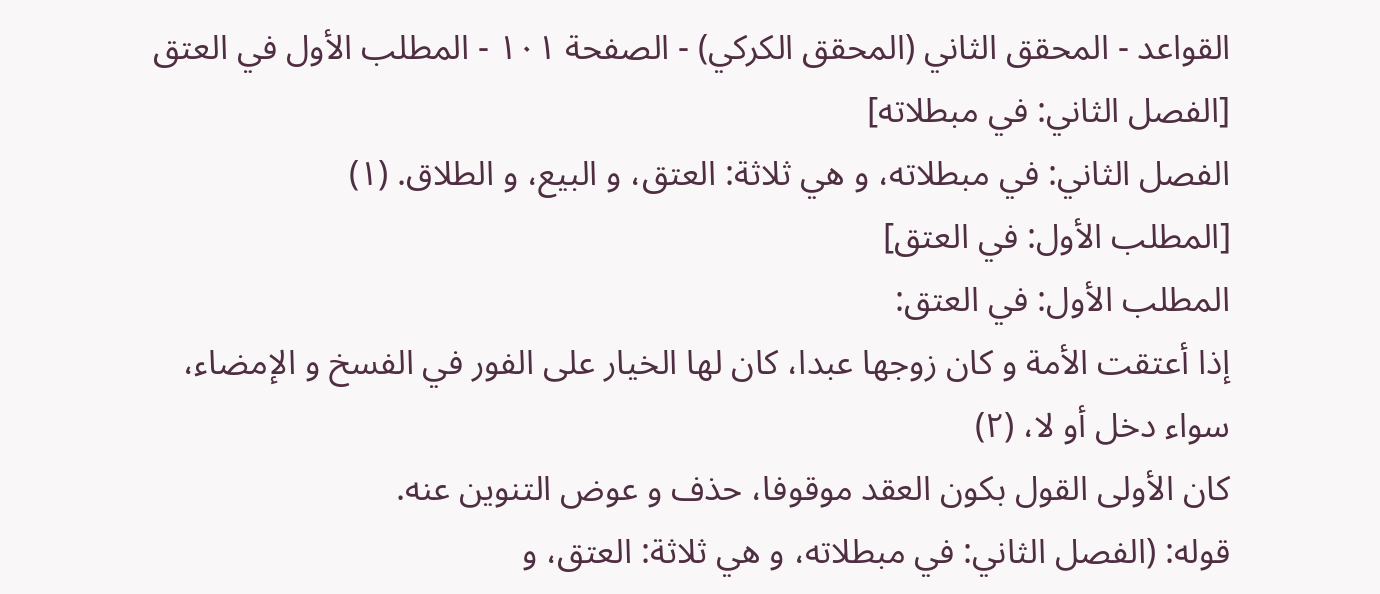القواعد - المحقق الثاني (المحقق الكركي) - الصفحة ١٠١ - المطلب الأول في العتق
[الفصل الثاني: في مبطلاته]
الفصل الثاني: في مبطلاته، و هي ثلاثة: العتق، و البيع، و الطلاق. (١)
[المطلب الأول: في العتق]
المطلب الأول: في العتق:
إذا أعتقت الأمة و كان زوجها عبدا، كان لها الخيار على الفور في الفسخ و الإمضاء، سواء دخل أو لا، (٢)
كان الأولى القول بكون العقد موقوفا، حذف و عوض التنوين عنه.
قوله: (الفصل الثاني: في مبطلاته، و هي ثلاثة: العتق، و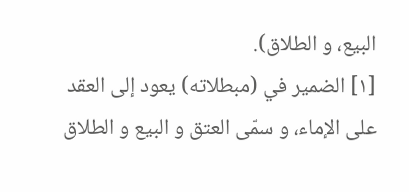البيع، و الطلاق).
[١] الضمير في (مبطلاته) يعود إلى العقد على الإماء، و سمّى العتق و البيع و الطلاق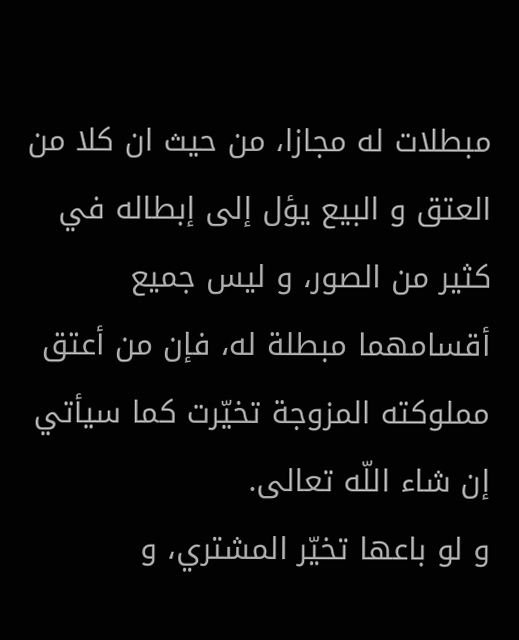مبطلات له مجازا، من حيث ان كلا من العتق و البيع يؤل إلى إبطاله في كثير من الصور، و ليس جميع أقسامهما مبطلة له، فإن من أعتق مملوكته المزوجة تخيّرت كما سيأتي إن شاء اللّه تعالى.
و لو باعها تخيّر المشتري، و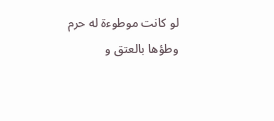لو كانت موطوءة له حرم وطؤها بالعتق و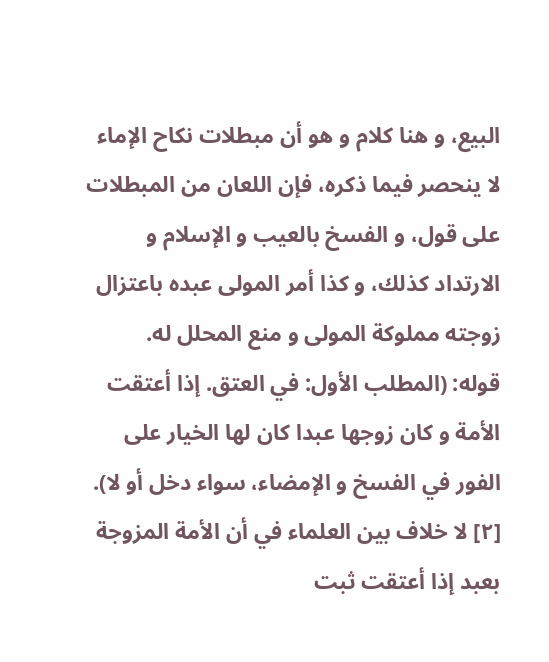البيع، و هنا كلام و هو أن مبطلات نكاح الإماء لا ينحصر فيما ذكره، فإن اللعان من المبطلات على قول، و الفسخ بالعيب و الإسلام و الارتداد كذلك، و كذا أمر المولى عبده باعتزال زوجته مملوكة المولى و منع المحلل له.
قوله: (المطلب الأول: في العتق. إذا أعتقت الأمة و كان زوجها عبدا كان لها الخيار على الفور في الفسخ و الإمضاء، سواء دخل أو لا).
[٢] لا خلاف بين العلماء في أن الأمة المزوجة بعبد إذا أعتقت ثبت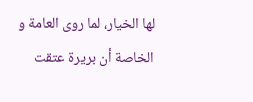لها الخيار، لما روى العامة و الخاصة أن بريرة عتقت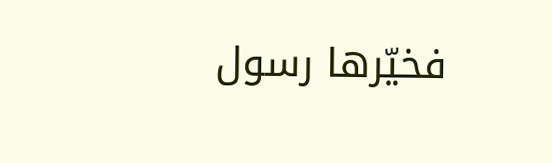فخيّرها رسول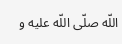اللّه صلّى اللّه عليه و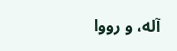آله، و رووا